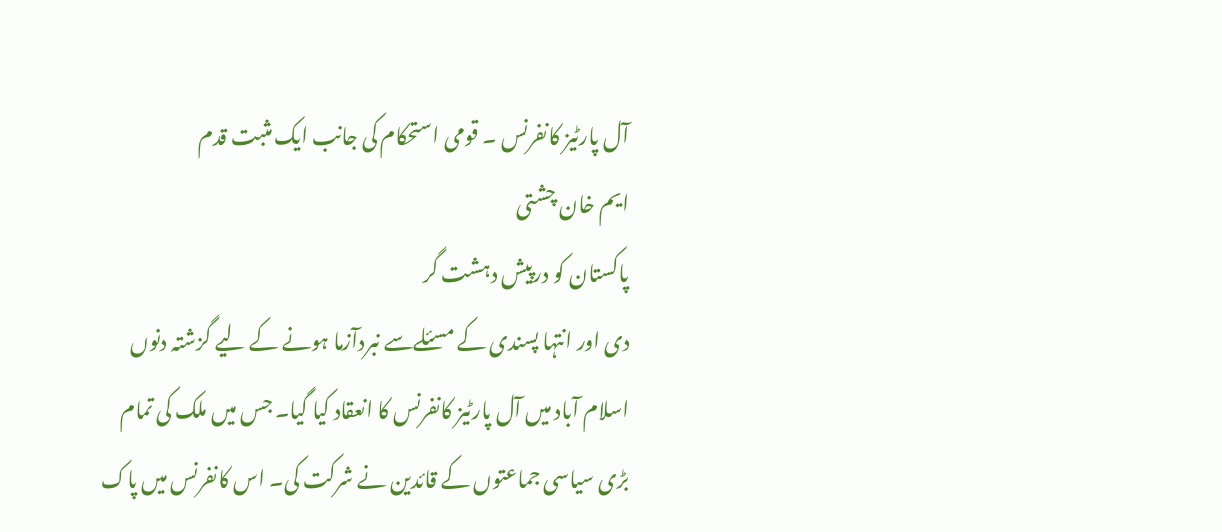آل پارٹیز کانفرنس ۔ قومی استحکام کی جانب ایک مثبت قدم
ایم خان چشتی
پاکستان کو درپیش دہشت گر
دی اور انتہا پسندی کے مسئلےسے نبردآزما ہونے کے لیے گزشتہ دنوں اسلام آباد میں آل پارٹیز کانفرنس کا انعقاد کیا گیا۔ جس میں ملک کی تمام بڑی سیاسی جماعتوں کے قائدین نے شرکت کی۔ اس کانفرنس میں پاک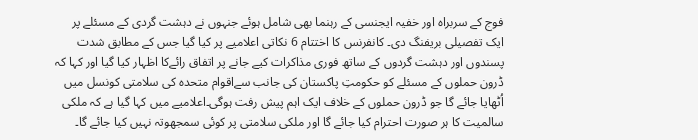فوج کے سربراہ اور خفیہ ایجنسی کے رہنما بھی شامل ہوئے جنہوں نے دہشت گردی کے مسئلے پر ایک تفصیلی بریفنگ دی۔ کانفرنس کا اختتام 6 نکاتی اعلامیے پر کیا گیا جس کے مطابق شدت پسندوں اور دہشت گردوں کے ساتھ فوری مذاکرات کیے جانے پر اتفاق رائےکا اظہار کیا گیا اور کہا کہ ڈرون حملوں کے مسئلے کو حکومتِ پاکستان کی جانب سےاقوام متحدہ کی سلامتی کونسل میں اُٹھایا جائے گا جو ڈرون حملوں کے خلاف ایک اہم پیش رفت ہوگی۔اعلامیے میں کہا گیا ہے کہ ملکی سالمیت کا ہر صورت احترام کیا جائے گا اور ملکی سلامتی پر کوئی سمجھوتہ نہیں کیا جائے گا۔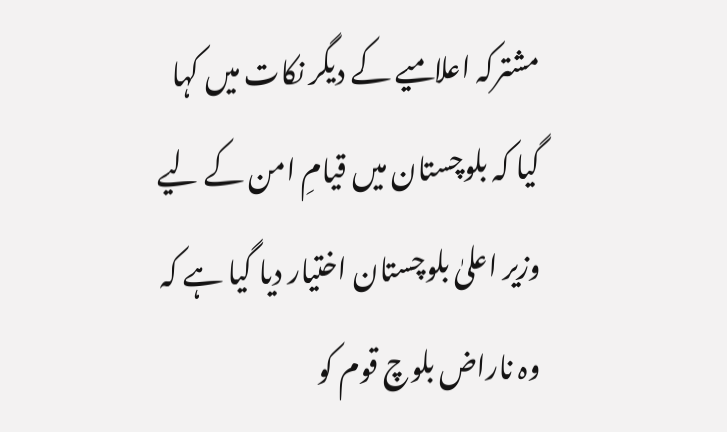مشترکہ اعلامیے کے دیگر نکات میں کہا گیا کہ بلوچستان میں قیامِ امن کے لیے وزیر اعلیٰ بلوچستان اختیار دیا گیا ہے کہ وہ ناراض بلوچ قوم کو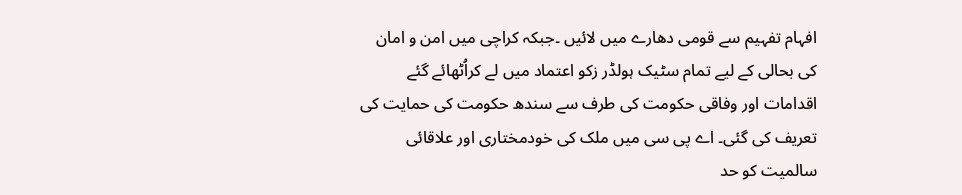افہام تفہیم سے قومی دھارے میں لائیں ۔جبکہ کراچی میں امن و امان کی بحالی کے لیے تمام سٹیک ہولڈر زکو اعتماد میں لے کراُٹھائے گئے اقدامات اور وفاقی حکومت کی طرف سے سندھ حکومت کی حمایت کی تعریف کی گئی۔ اے پی سی میں ملک کی خودمختاری اور علاقائی سالمیت کو حد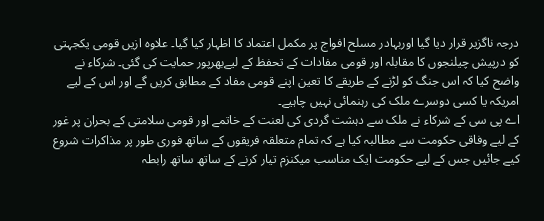درجہ ناگزیر قرار دیا گیا اوربہادر مسلح افواج پر مکمل اعتماد کا اظہار کیا گیا۔ علاوہ ازیں قومی یکجہتی کو درپیش چیلنجوں کا مقابلہ اور قومی مفادات کے تحفظ کے لیےبھرپور حمایت کی گئی۔ شرکاء نے واضح کیا کہ اس جنگ کو لڑنے کے طریقے کا تعین اپنے قومی مفاد کے مطابق کریں گے اور اس کے لیے امریکہ یا کسی دوسرے ملک کی رہنمائی نہیں چاہیے۔
اے پی سی کے شرکاء نے ملک سے دہشت گردی کی لعنت کے خاتمے اور قومی سلامتی کے بحران پر غور کے لیے وفاقی حکومت سے مطالبہ کیا ہے کہ تمام متعلقہ فریقوں کے ساتھ فوری طور پر مذاکرات شروع کیے جائیں جس کے لیے حکومت ایک مناسب میکنزم تیار کرنے کے ساتھ ساتھ رابطہ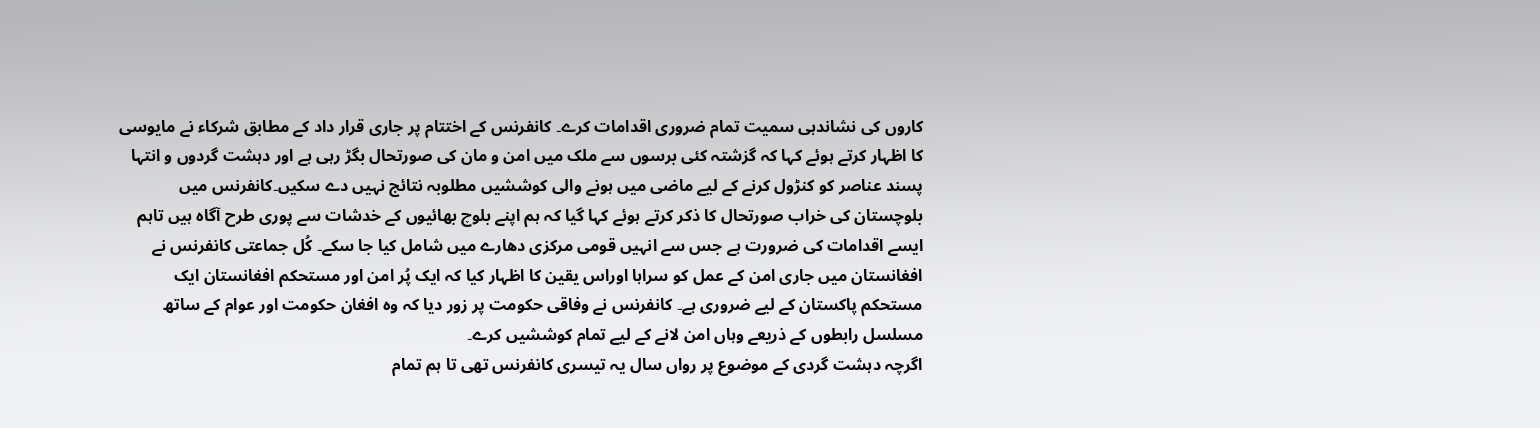کاروں کی نشاندہی سمیت تمام ضروری اقدامات کرے۔ کانفرنس کے اختتام پر جاری قرار داد کے مطابق شرکاء نے مایوسی کا اظہار کرتے ہوئے کہا کہ گزشتہ کئی برسوں سے ملک میں امن و مان کی صورتحال بگڑ رہی ہے اور دہشت گردوں و انتہا پسند عناصر کو کنڑول کرنے کے لیے ماضی میں ہونے والی کوششیں مطلوبہ نتائج نہیں دے سکیں۔کانفرنس میں بلوچستان کی خراب صورتحال کا ذکر کرتے ہوئے کہا گیا کہ ہم اپنے بلوچ بھائیوں کے خدشات سے پوری طرح آگاہ ہیں تاہم ایسے اقدامات کی ضرورت ہے جس سے انہیں قومی مرکزی دھارے میں شامل کیا جا سکے۔ کُل جماعتی کانفرنس نے افغانستان میں جاری امن کے عمل کو سراہا اوراس یقین کا اظہار کیا کہ ایک پُر امن اور مستحکم افغانستان ایک مستحکم پاکستان کے لیے ضروری ہے۔ کانفرنس نے وفاقی حکومت پر زور دیا کہ وہ افغان حکومت اور عوام کے ساتھ مسلسل رابطوں کے ذریعے وہاں امن لانے کے لیے تمام کوششیں کرے۔
اگرچہ دہشت گردی کے موضوع پر رواں سال یہ تیسری کانفرنس تھی تا ہم تمام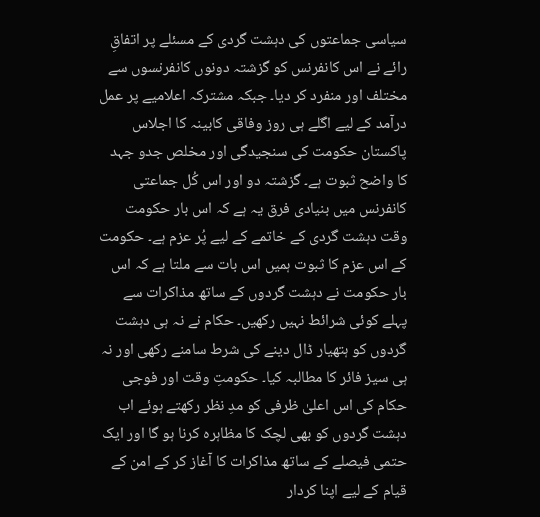سیاسی جماعتوں کی دہشت گردی کے مسئلے پر اتفاقِ رائے نے اس کانفرنس کو گزشتہ دونوں کانفرنسوں سے مختلف اور منفرد کر دیا۔ جبکہ مشترکہ اعلامیے پر عمل درآمد کے لیے اگلے ہی روز وفاقی کابینہ کا اجلاس پاکستان حکومت کی سنجیدگی اور مخلص جدو جہد کا واضح ثبوت ہے۔ گزشتہ دو اور اس کُل جماعتی کانفرنس میں بنیادی فرق یہ ہے کہ اس بار حکومت وقت دہشت گردی کے خاتمے کے لیے پُر عزم ہے۔ حکومت کے اس عزم کا ثبوت ہمیں اس بات سے ملتا ہے کہ اس بار حکومت نے دہشت گردوں کے ساتھ مذاکرات سے پہلے کوئی شرائط نہیں رکھیں۔ حکام نے نہ ہی دہشت گردوں کو ہتھیار ڈال دینے کی شرط سامنے رکھی اور نہ ہی سیز فائر کا مطالبہ کیا۔ حکومتِ وقت اور فوجی حکام کی اس اعلیٰ ظرفی کو مدِ نظر رکھتے ہوئے اب دہشت گردوں کو بھی لچک کا مظاہرہ کرنا ہو گا اور ایک حتمی فیصلے کے ساتھ مذاکرات کا آغاز کر کے امن کے قیام کے لیے اپنا کردار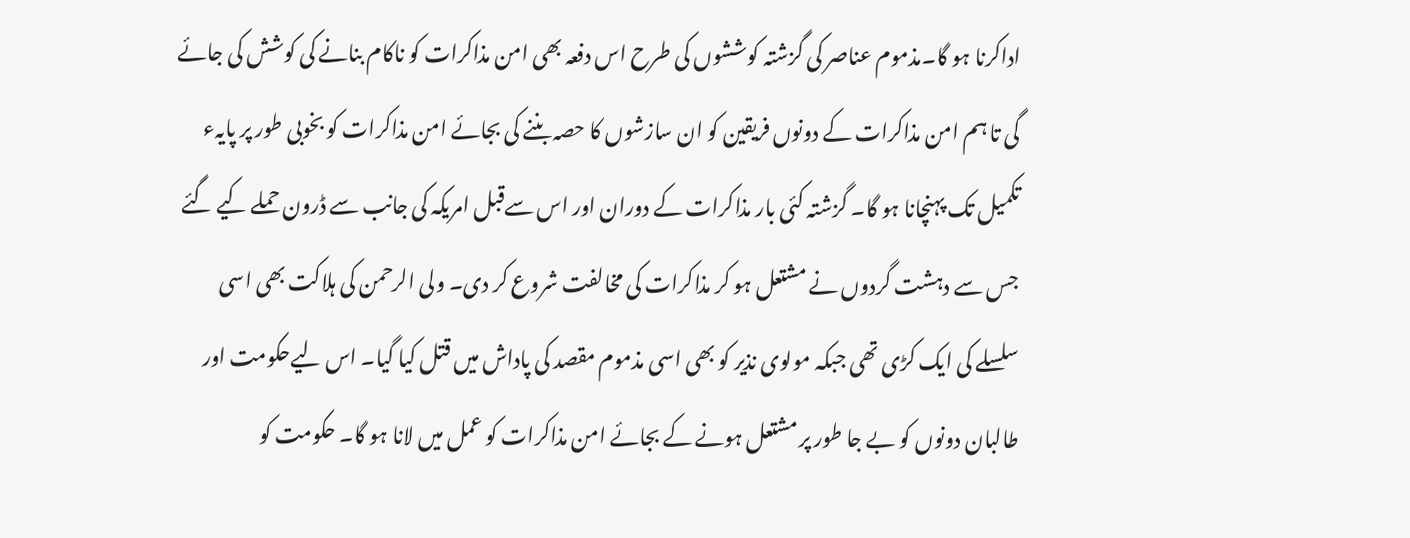اداکرنا ہو گا۔مذموم عناصر کی گزشتہ کوششوں کی طرح اس دفعہ بھی امن مذاکرات کو ناکام بنانے کی کوشش کی جائے گی تا ہم امن مذاکرات کے دونوں فریقین کو ان سازشوں کا حصہ بننے کی بجائے امن مذاکرات کو بخوبی طور پر پایہء تکمیل تک پہنچانا ہو گا۔ گزشتہ کئی بار مذاکرات کے دوران اور اس سےقبل امریکہ کی جانب سے ڈرون حملے کیے گئے جس سے دہشت گردوں نے مشتعل ہو کر مذاکرات کی مخالفت شروع کر دی۔ ولی الرحمن کی ہلاکت بھی اسی سلسلے کی ایک کڑی تھی جبکہ مولوی نذیر کو بھی اسی مذموم مقصد کی پاداش میں قتل کیا گیا۔ اس لیےحکومت اور طالبان دونوں کو بے جا طور پر مشتعل ہونے کے بجائے امن مذاکرات کو عمل میں لانا ہو گا۔ حکومت کو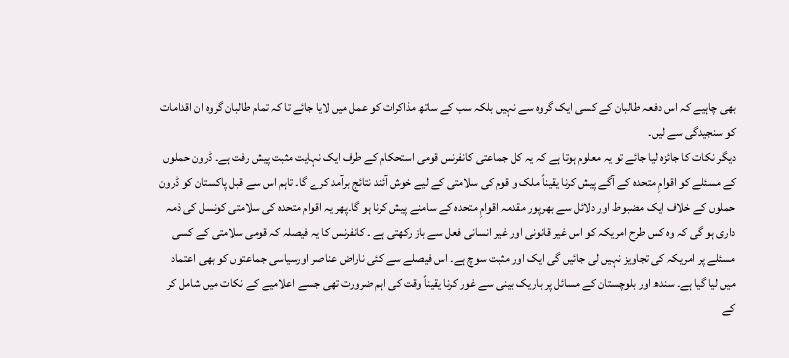بھی چاہیے کہ اس دفعہ طالبان کے کسی ایک گروہ سے نہیں بلکہ سب کے ساتھ مذاکرات کو عمل میں لایا جائے تا کہ تمام طالبان گروہ ان اقدامات کو سنجیدگی سے لیں۔
دیگر نکات کا جائزہ لیا جائے تو یہ معلوم ہوتا ہے کہ یہ کل جماعتی کانفرنس قومی استحکام کے طرف ایک نہایت مثبت پیش رفت ہے۔ ڈرون حملوں کے مسئلے کو اقوامِ متحدہ کے آگے پیش کرنا یقیناً ملک و قوم کی سلامتی کے لیے خوش آئند نتائج برآمد کرے گا۔ تاہم اس سے قبل پاکستان کو ڈرون حملوں کے خلاف ایک مضبوط اور دلائل سے بھرپور مقدمہ اقوامِ متحدہ کے سامنے پیش کرنا ہو گا۔پھر یہ اقوام متحدہ کی سلامتی کونسل کی ذمہ داری ہو گی کہ وہ کس طرح امریکہ کو اس غیر قانونی اور غیر انسانی فعل سے باز رکھتی ہے ۔ کانفرنس کا یہ فیصلہ کہ قومی سلامتی کے کسی مسئلے پر امریکہ کی تجاویز نہیں لی جائیں گی ایک اور مثبت سوچ ہے۔ اس فیصلے سے کئی ناراض عناصر اورسیاسی جماعتوں کو بھی اعتماد میں لیا گیا ہے۔ سندھ اور بلوچستان کے مسائل پر باریک بینی سے غور کرنا یقیناً وقت کی اہم ضرورت تھی جسے اعلامیے کے نکات میں شامل کر کے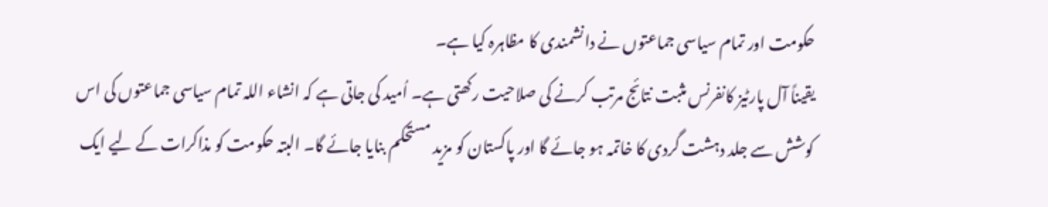حکومت اور تمام سیاسی جماعتوں نے دانشمندی کا مظاہرہ کیا ہے۔
یقیناً آل پارٹیز کانفرنس مثبت نتائج مرتب کرنے کی صلاحیت رکھتی ہے۔ اُمید کی جاتی ہے کہ انشاء اللہ تمام سیاسی جماعتوں کی اس کوشش سے جلد دہشت گردی کا خاتمہ ہو جائے گا اور پاکستان کو مزید مستحکم بنایا جائے گا۔ البتہ حکومت کو مذاکرات کے لیے ایک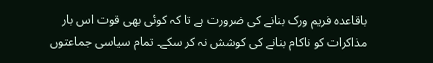باقاعدہ فریم ورک بنانے کی ضرورت ہے تا کہ کوئی بھی قوت اس بار مذاکرات کو ناکام بنانے کی کوشش نہ کر سکے۔ تمام سیاسی جماعتوں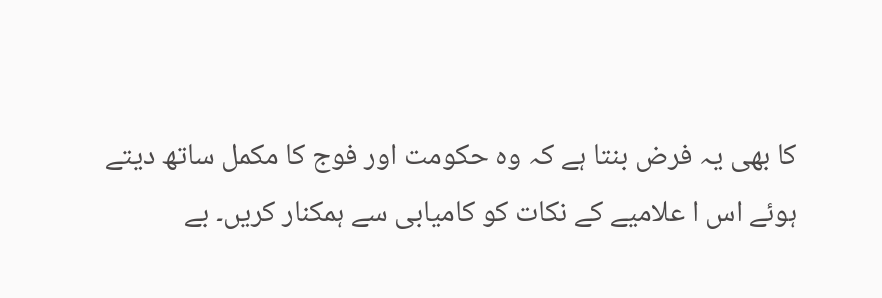کا بھی یہ فرض بنتا ہے کہ وہ حکومت اور فوج کا مکمل ساتھ دیتے ہوئے اس ا علامیے کے نکات کو کامیابی سے ہمکنار کریں۔ بے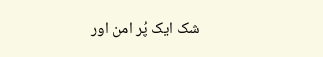شک ایک پُر امن اور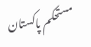مستحکم پاکستان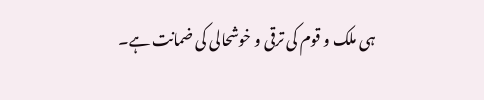ہی ملک و قوم کی ترقی و خوشحالی کی ضمانت ہے۔